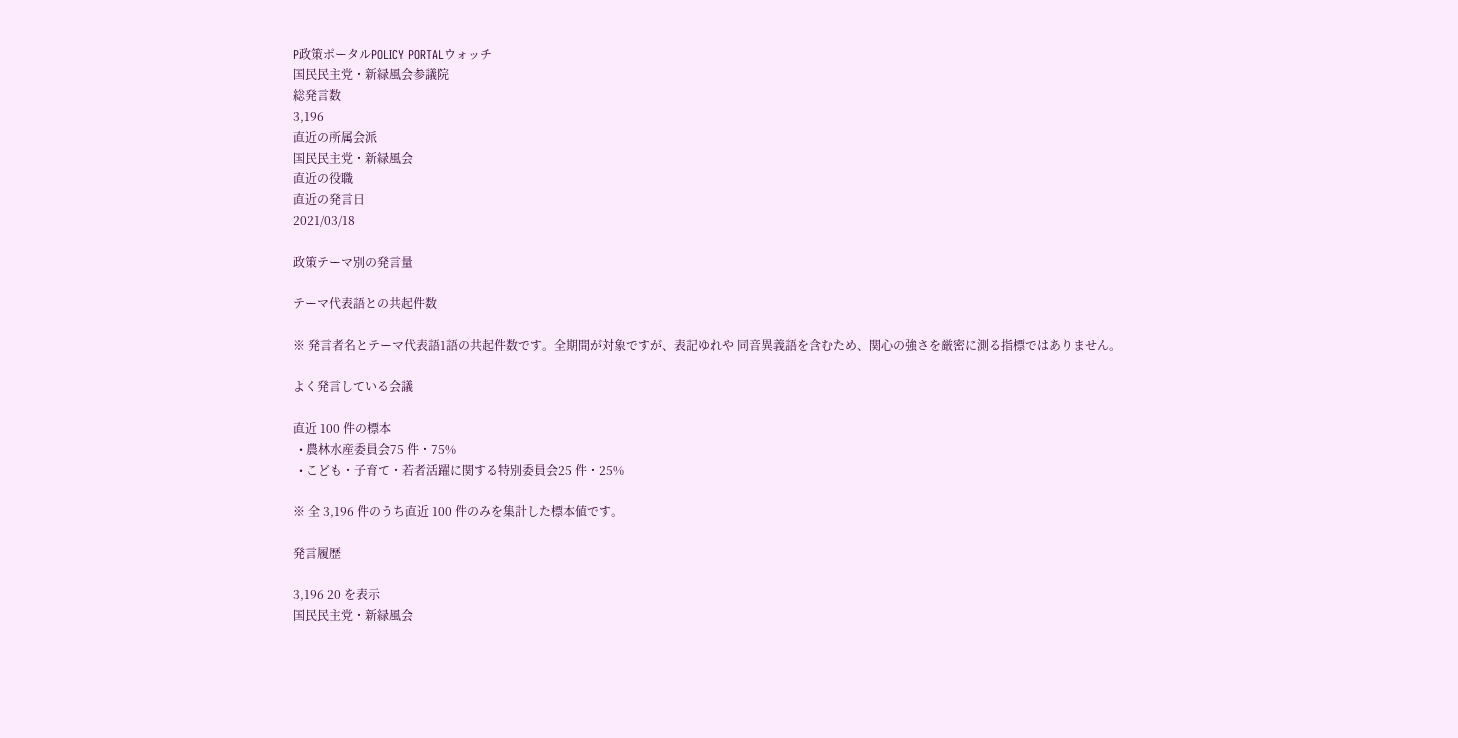P政策ポータルPOLICY PORTALウォッチ
国民民主党・新緑風会参議院
総発言数
3,196
直近の所属会派
国民民主党・新緑風会
直近の役職
直近の発言日
2021/03/18

政策テーマ別の発言量

テーマ代表語との共起件数

※ 発言者名とテーマ代表語1語の共起件数です。全期間が対象ですが、表記ゆれや 同音異義語を含むため、関心の強さを厳密に測る指標ではありません。

よく発言している会議

直近 100 件の標本
  • 農林水産委員会75 件・75%
  • こども・子育て・若者活躍に関する特別委員会25 件・25%

※ 全 3,196 件のうち直近 100 件のみを集計した標本値です。

発言履歴

3,196 20 を表示
国民民主党・新緑風会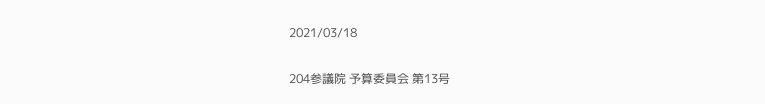2021/03/18

204参議院 予算委員会 第13号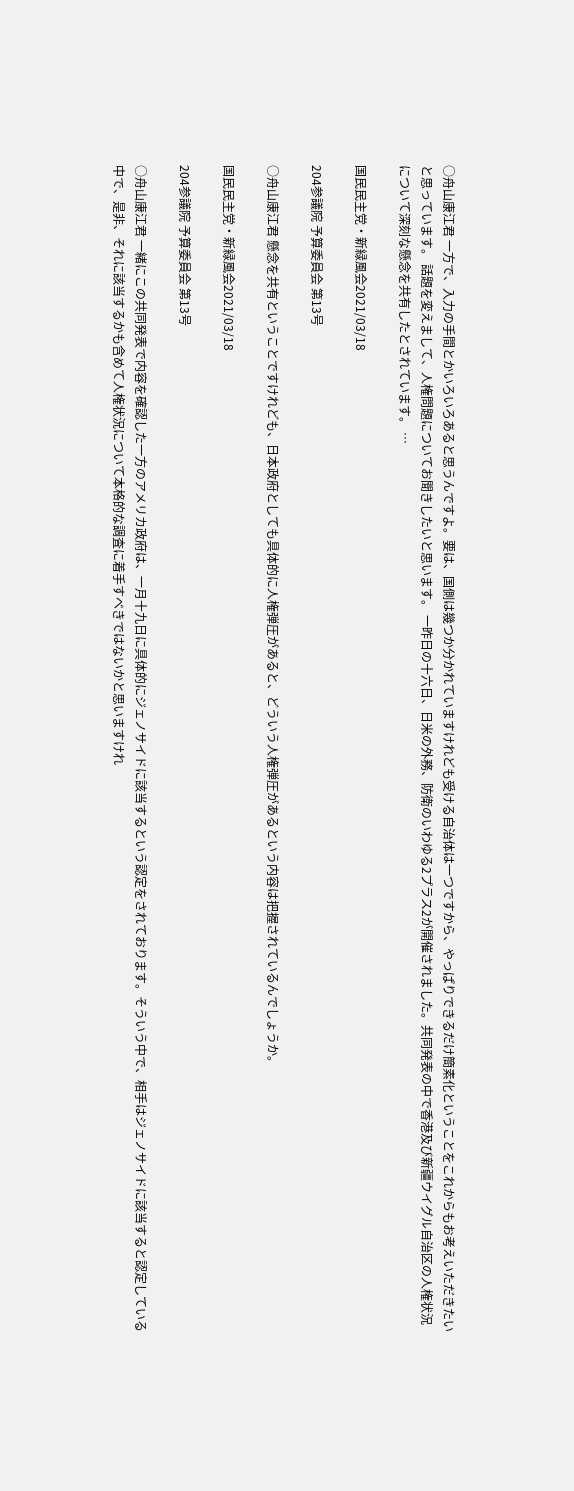○舟山康江君 一方で、入力の手間とかいろいろあると思うんですよ。要は、国側は幾つか分かれていますけれども受ける自治体は一つですから、やっぱりできるだけ簡素化ということをこれからもお考えいただきたいと思っています。 話題を変えまして、人権問題についてお聞きしたいと思います。 一昨日の十六日、日米の外務、防衛のいわゆる2プラス2が開催されました。共同発表の中で香港及び新疆ウイグル自治区の人権状況について深刻な懸念を共有したとされています。 …

国民民主党・新緑風会2021/03/18

204参議院 予算委員会 第13号

○舟山康江君 懸念を共有ということですけれども、日本政府としても具体的に人権弾圧があると、どういう人権弾圧があるという内容は把握されているんでしょうか。

国民民主党・新緑風会2021/03/18

204参議院 予算委員会 第13号

○舟山康江君 一緒にこの共同発表で内容を確認した一方のアメリカ政府は、一月十九日に具体的にジェノサイドに該当するという認定をされております。そういう中で、相手はジェノサイドに該当すると認定している中で、是非、それに該当するかも含めて人権状況について本格的な調査に着手すべきではないかと思いますけれ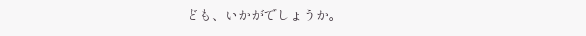ども、いかがでしょうか。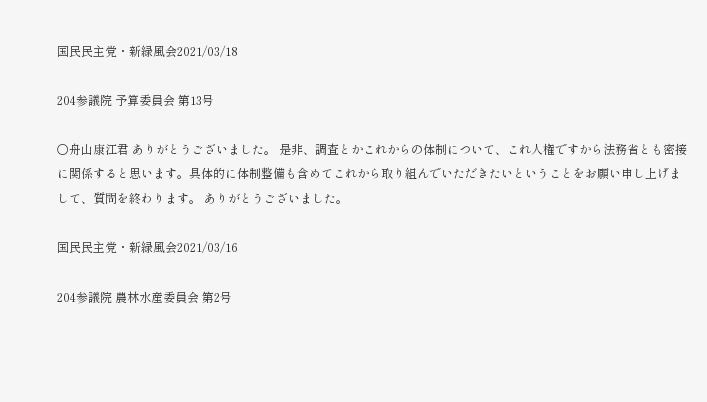国民民主党・新緑風会2021/03/18

204参議院 予算委員会 第13号

○舟山康江君 ありがとうございました。 是非、調査とかこれからの体制について、これ人権ですから法務省とも密接に関係すると思います。具体的に体制整備も含めてこれから取り組んでいただきたいということをお願い申し上げまして、質問を終わります。 ありがとうございました。

国民民主党・新緑風会2021/03/16

204参議院 農林水産委員会 第2号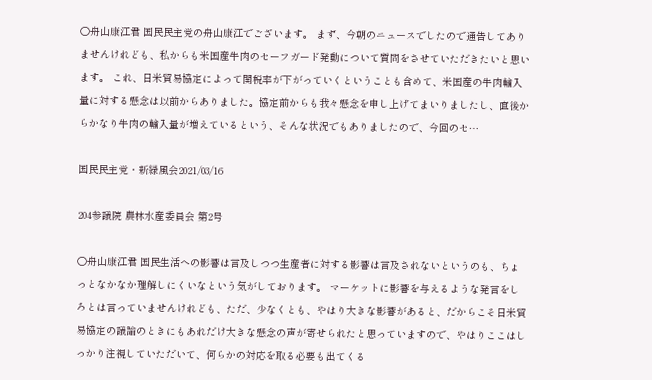○舟山康江君 国民民主党の舟山康江でございます。 まず、今朝のニュースでしたので通告してありませんけれども、私からも米国産牛肉のセーフガード発動について質問をさせていただきたいと思います。 これ、日米貿易協定によって関税率が下がっていくということも含めて、米国産の牛肉輸入量に対する懸念は以前からありました。協定前からも我々懸念を申し上げてまいりましたし、直後からかなり牛肉の輸入量が増えているという、そんな状況でもありましたので、今回のセ…

国民民主党・新緑風会2021/03/16

204参議院 農林水産委員会 第2号

○舟山康江君 国民生活への影響は言及しつつ生産者に対する影響は言及されないというのも、ちょっとなかなか理解しにくいなという気がしております。 マーケットに影響を与えるような発言をしろとは言っていませんけれども、ただ、少なくとも、やはり大きな影響があると、だからこそ日米貿易協定の議論のときにもあれだけ大きな懸念の声が寄せられたと思っていますので、やはりここはしっかり注視していただいて、何らかの対応を取る必要も出てくる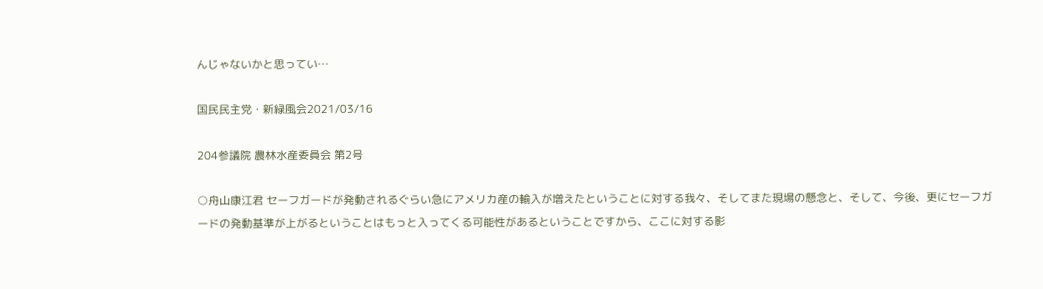んじゃないかと思ってい…

国民民主党・新緑風会2021/03/16

204参議院 農林水産委員会 第2号

○舟山康江君 セーフガードが発動されるぐらい急にアメリカ産の輸入が増えたということに対する我々、そしてまた現場の懸念と、そして、今後、更にセーフガードの発動基準が上がるということはもっと入ってくる可能性があるということですから、ここに対する影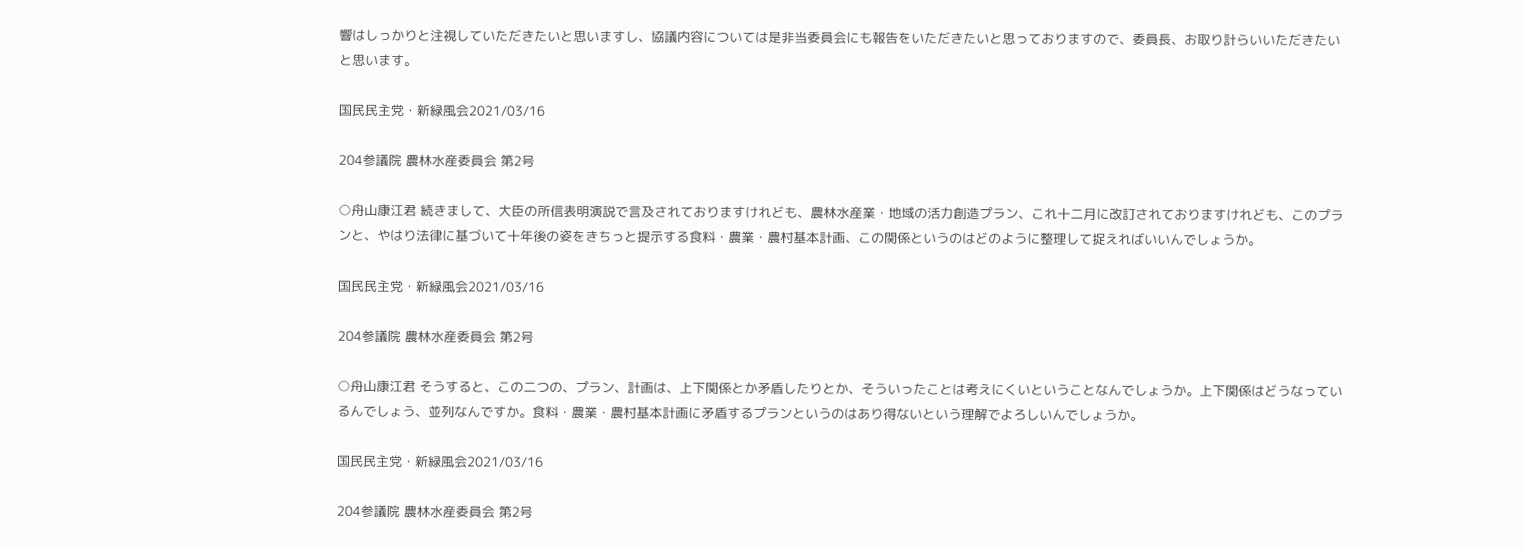響はしっかりと注視していただきたいと思いますし、協議内容については是非当委員会にも報告をいただきたいと思っておりますので、委員長、お取り計らいいただきたいと思います。

国民民主党・新緑風会2021/03/16

204参議院 農林水産委員会 第2号

○舟山康江君 続きまして、大臣の所信表明演説で言及されておりますけれども、農林水産業・地域の活力創造プラン、これ十二月に改訂されておりますけれども、このプランと、やはり法律に基づいて十年後の姿をきちっと提示する食料・農業・農村基本計画、この関係というのはどのように整理して捉えればいいんでしょうか。

国民民主党・新緑風会2021/03/16

204参議院 農林水産委員会 第2号

○舟山康江君 そうすると、この二つの、プラン、計画は、上下関係とか矛盾したりとか、そういったことは考えにくいということなんでしょうか。上下関係はどうなっているんでしょう、並列なんですか。食料・農業・農村基本計画に矛盾するプランというのはあり得ないという理解でよろしいんでしょうか。

国民民主党・新緑風会2021/03/16

204参議院 農林水産委員会 第2号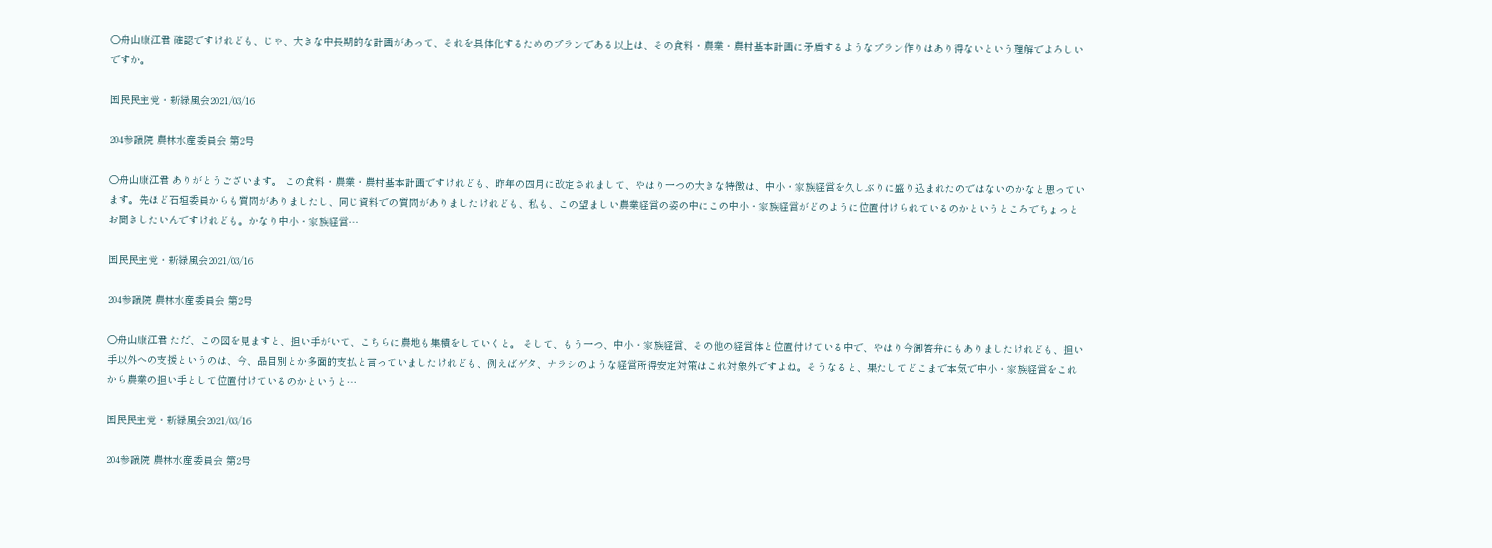○舟山康江君 確認ですけれども、じゃ、大きな中長期的な計画があって、それを具体化するためのプランである以上は、その食料・農業・農村基本計画に矛盾するようなプラン作りはあり得ないという理解でよろしいですか。

国民民主党・新緑風会2021/03/16

204参議院 農林水産委員会 第2号

○舟山康江君 ありがとうございます。 この食料・農業・農村基本計画ですけれども、昨年の四月に改定されまして、やはり一つの大きな特徴は、中小・家族経営を久しぶりに盛り込まれたのではないのかなと思っています。先ほど石垣委員からも質問がありましたし、同じ資料での質問がありましたけれども、私も、この望ましい農業経営の姿の中にこの中小・家族経営がどのように位置付けられているのかというところでちょっとお聞きしたいんですけれども。かなり中小・家族経営…

国民民主党・新緑風会2021/03/16

204参議院 農林水産委員会 第2号

○舟山康江君 ただ、この図を見ますと、担い手がいて、こちらに農地も集積をしていくと。 そして、もう一つ、中小・家族経営、その他の経営体と位置付けている中で、やはり今御答弁にもありましたけれども、担い手以外への支援というのは、今、品目別とか多面的支払と言っていましたけれども、例えばゲタ、ナラシのような経営所得安定対策はこれ対象外ですよね。そうなると、果たしてどこまで本気で中小・家族経営をこれから農業の担い手として位置付けているのかというと…

国民民主党・新緑風会2021/03/16

204参議院 農林水産委員会 第2号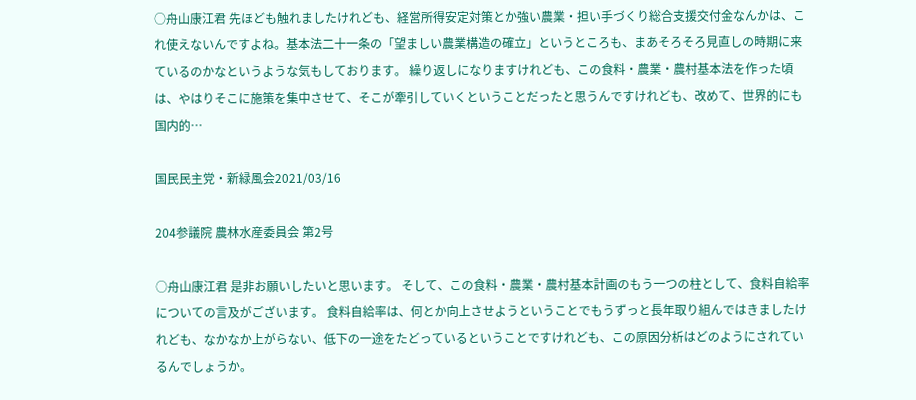○舟山康江君 先ほども触れましたけれども、経営所得安定対策とか強い農業・担い手づくり総合支援交付金なんかは、これ使えないんですよね。基本法二十一条の「望ましい農業構造の確立」というところも、まあそろそろ見直しの時期に来ているのかなというような気もしております。 繰り返しになりますけれども、この食料・農業・農村基本法を作った頃は、やはりそこに施策を集中させて、そこが牽引していくということだったと思うんですけれども、改めて、世界的にも国内的…

国民民主党・新緑風会2021/03/16

204参議院 農林水産委員会 第2号

○舟山康江君 是非お願いしたいと思います。 そして、この食料・農業・農村基本計画のもう一つの柱として、食料自給率についての言及がございます。 食料自給率は、何とか向上させようということでもうずっと長年取り組んではきましたけれども、なかなか上がらない、低下の一途をたどっているということですけれども、この原因分析はどのようにされているんでしょうか。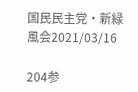国民民主党・新緑風会2021/03/16

204参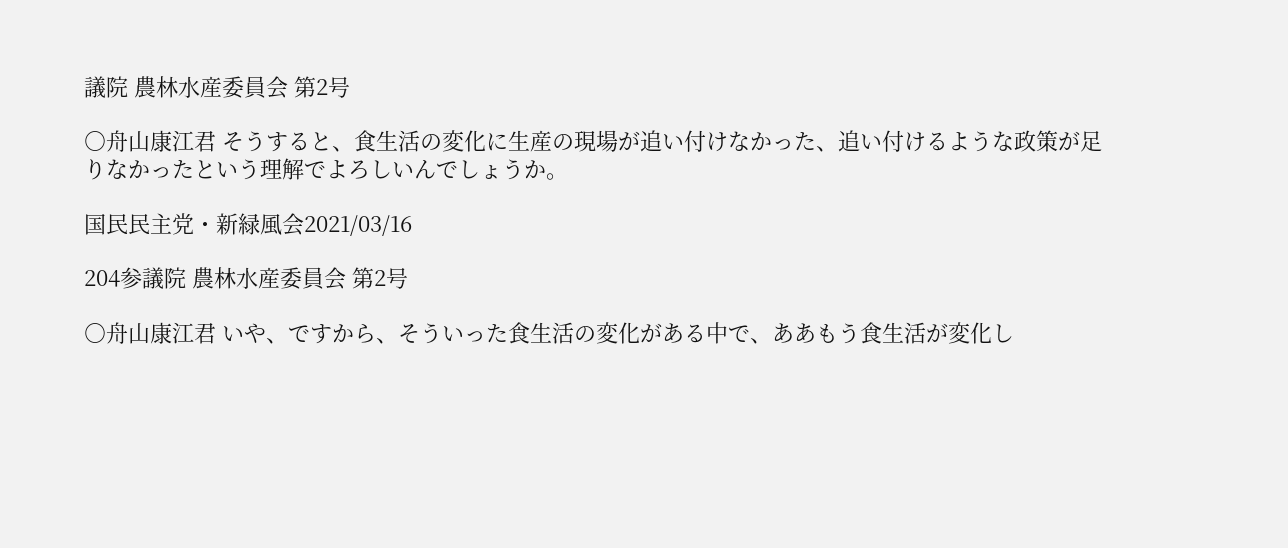議院 農林水産委員会 第2号

○舟山康江君 そうすると、食生活の変化に生産の現場が追い付けなかった、追い付けるような政策が足りなかったという理解でよろしいんでしょうか。

国民民主党・新緑風会2021/03/16

204参議院 農林水産委員会 第2号

○舟山康江君 いや、ですから、そういった食生活の変化がある中で、ああもう食生活が変化し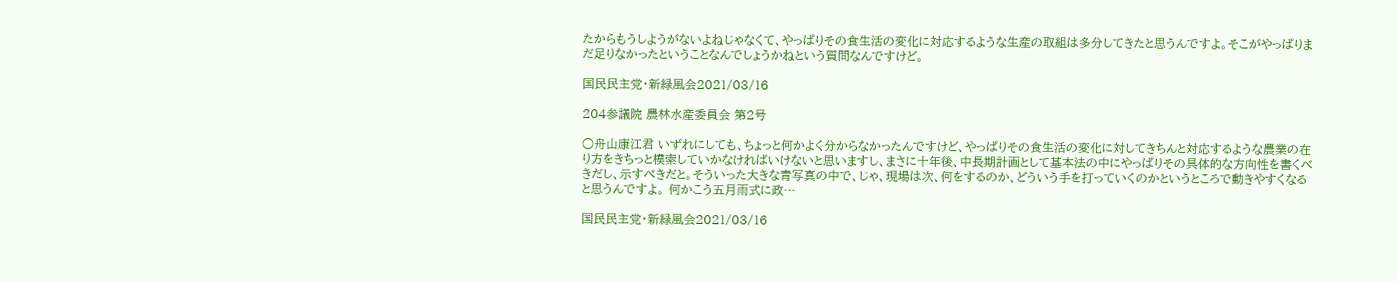たからもうしようがないよねじゃなくて、やっぱりその食生活の変化に対応するような生産の取組は多分してきたと思うんですよ。そこがやっぱりまだ足りなかったということなんでしょうかねという質問なんですけど。

国民民主党・新緑風会2021/03/16

204参議院 農林水産委員会 第2号

○舟山康江君 いずれにしても、ちょっと何かよく分からなかったんですけど、やっぱりその食生活の変化に対してきちんと対応するような農業の在り方をきちっと模索していかなければいけないと思いますし、まさに十年後、中長期計画として基本法の中にやっぱりその具体的な方向性を書くべきだし、示すべきだと。そういった大きな青写真の中で、じゃ、現場は次、何をするのか、どういう手を打っていくのかというところで動きやすくなると思うんですよ。 何かこう五月雨式に政…

国民民主党・新緑風会2021/03/16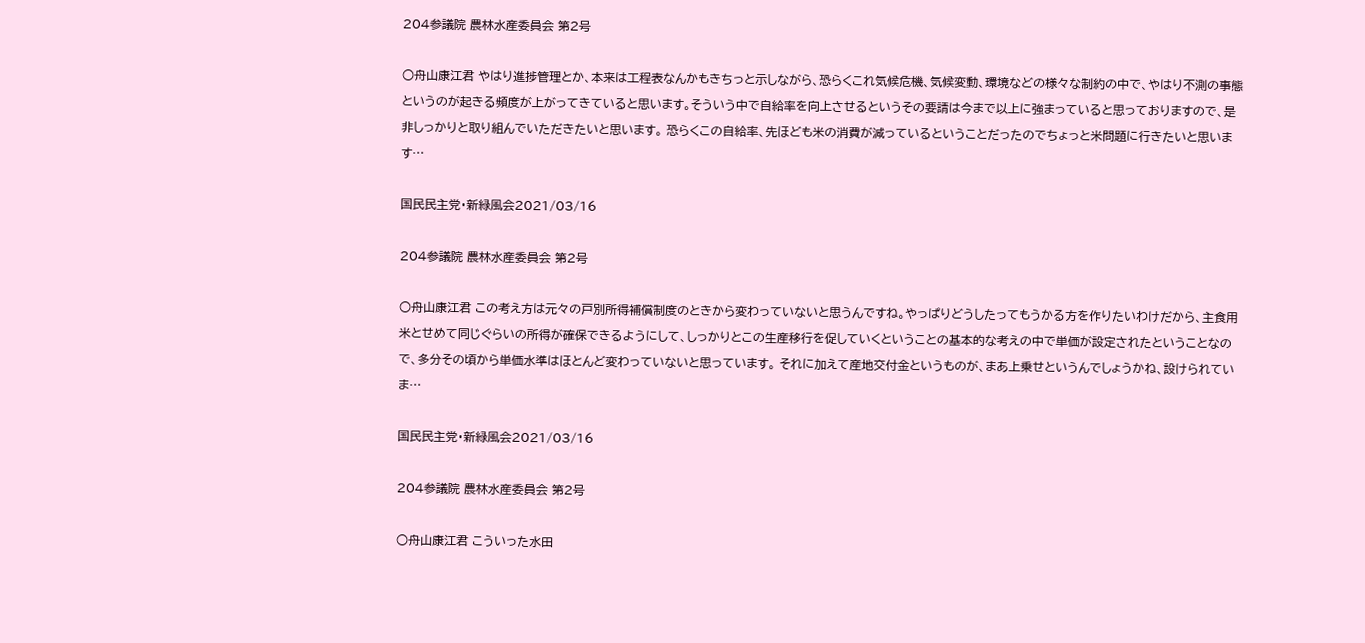204参議院 農林水産委員会 第2号

○舟山康江君 やはり進捗管理とか、本来は工程表なんかもきちっと示しながら、恐らくこれ気候危機、気候変動、環境などの様々な制約の中で、やはり不測の事態というのが起きる頻度が上がってきていると思います。そういう中で自給率を向上させるというその要請は今まで以上に強まっていると思っておりますので、是非しっかりと取り組んでいただきたいと思います。 恐らくこの自給率、先ほども米の消費が減っているということだったのでちょっと米問題に行きたいと思います…

国民民主党・新緑風会2021/03/16

204参議院 農林水産委員会 第2号

○舟山康江君 この考え方は元々の戸別所得補償制度のときから変わっていないと思うんですね。やっぱりどうしたってもうかる方を作りたいわけだから、主食用米とせめて同じぐらいの所得が確保できるようにして、しっかりとこの生産移行を促していくということの基本的な考えの中で単価が設定されたということなので、多分その頃から単価水準はほとんど変わっていないと思っています。 それに加えて産地交付金というものが、まあ上乗せというんでしょうかね、設けられていま…

国民民主党・新緑風会2021/03/16

204参議院 農林水産委員会 第2号

○舟山康江君 こういった水田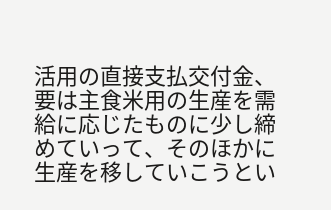活用の直接支払交付金、要は主食米用の生産を需給に応じたものに少し締めていって、そのほかに生産を移していこうとい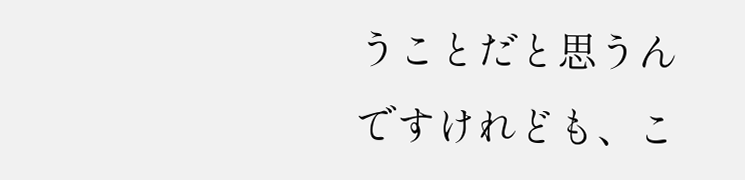うことだと思うんですけれども、こ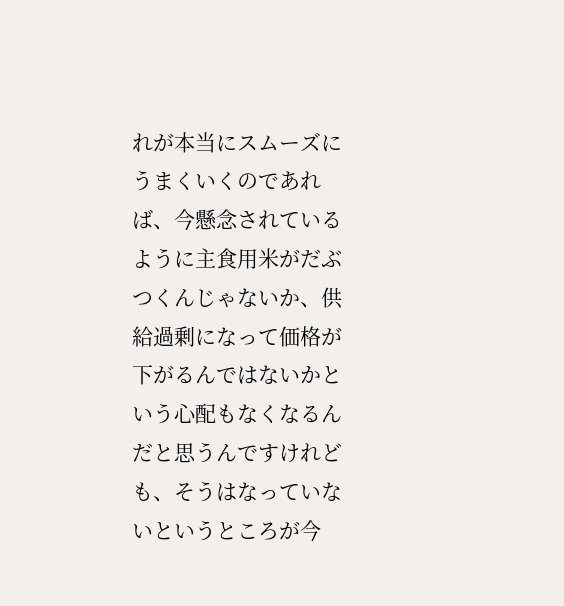れが本当にスムーズにうまくいくのであれば、今懸念されているように主食用米がだぶつくんじゃないか、供給過剰になって価格が下がるんではないかという心配もなくなるんだと思うんですけれども、そうはなっていないというところが今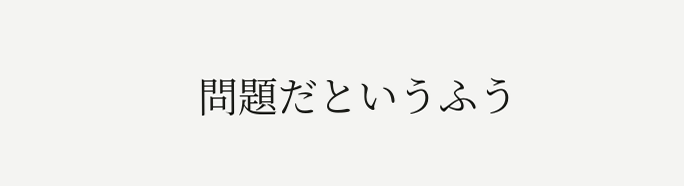問題だというふう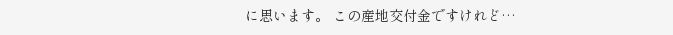に思います。 この産地交付金ですけれど…